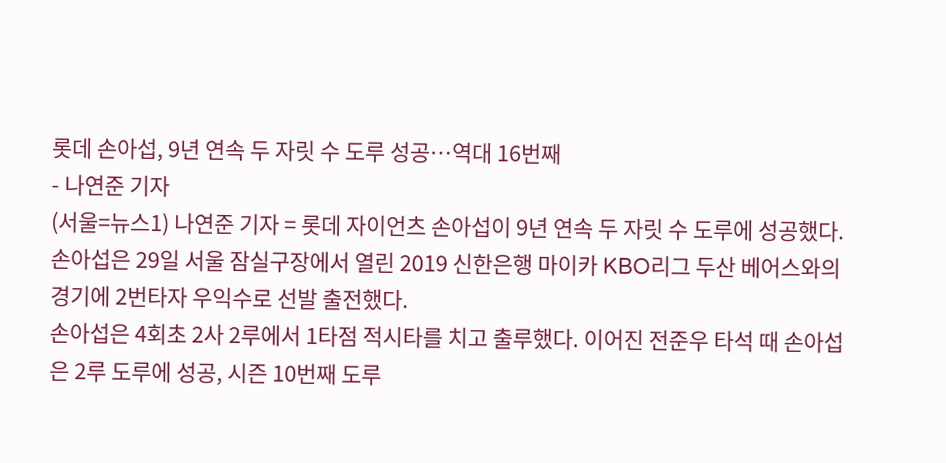롯데 손아섭, 9년 연속 두 자릿 수 도루 성공…역대 16번째
- 나연준 기자
(서울=뉴스1) 나연준 기자 = 롯데 자이언츠 손아섭이 9년 연속 두 자릿 수 도루에 성공했다.
손아섭은 29일 서울 잠실구장에서 열린 2019 신한은행 마이카 KBO리그 두산 베어스와의 경기에 2번타자 우익수로 선발 출전했다.
손아섭은 4회초 2사 2루에서 1타점 적시타를 치고 출루했다. 이어진 전준우 타석 때 손아섭은 2루 도루에 성공, 시즌 10번째 도루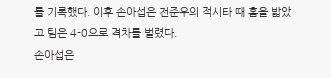를 기록했다. 이후 손아섭은 전준우의 적시타 때 홈을 밟았고 팀은 4-0으로 격차를 벌렸다.
손아섭은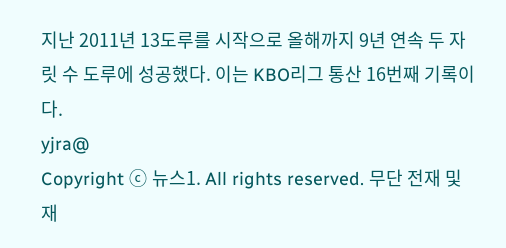지난 2011년 13도루를 시작으로 올해까지 9년 연속 두 자릿 수 도루에 성공했다. 이는 KBO리그 통산 16번째 기록이다.
yjra@
Copyright ⓒ 뉴스1. All rights reserved. 무단 전재 및 재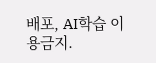배포, AI학습 이용금지.